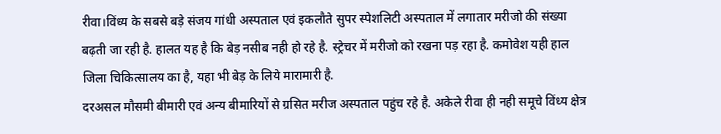रीवा।विंध्य के सबसे बड़े संजय गांधी अस्पताल एवं इकलौते सुपर स्पेशलिटी अस्पताल में लगातार मरीजो की संख्या बढ़ती जा रही है. हालत यह है कि बेड़ नसीब नही हो रहे है. स्ट्रेचर में मरीजो को रखना पड़ रहा है. कमोवेश यही हाल जिला चिकित्सालय का है, यहा भी बेड़ के लिये मारामारी है.
दरअसल मौसमी बीमारी एवं अन्य बीमारियों से ग्रसित मरीज अस्पताल पहुंच रहे है. अकेले रीवा ही नही समूचे विंध्य क्षेत्र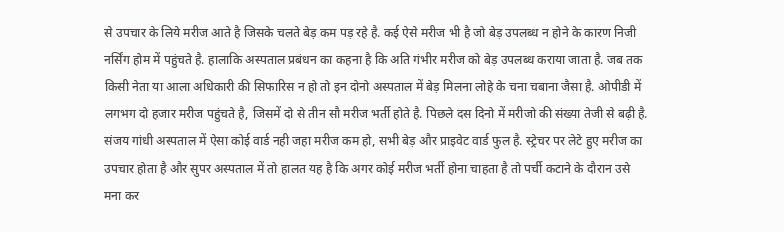से उपचार के लिये मरीज आते है जिसके चलते बेड़ कम पड़ रहे है. कई ऐसे मरीज भी है जो बेड़ उपलब्ध न होने के कारण निजी नर्सिंग होम में पहुंचते है. हालाकि अस्पताल प्रबंधन का कहना है कि अति गंभीर मरीज को बेड़ उपलब्ध कराया जाता है. जब तक किसी नेता या आला अधिकारी की सिफारिस न हो तो इन दोनो अस्पताल में बेड़ मिलना लोहे के चना चबाना जैसा है. ओपीडी में लगभग दो हजार मरीज पहुंचते है, जिसमें दो से तीन सौ मरीज भर्ती होते है. पिछले दस दिनो में मरीजो की संख्या तेजी से बढ़ी है. संजय गांधी अस्पताल में ऐसा कोई वार्ड नही जहा मरीज कम हो, सभी बेड़ और प्राइवेट वार्ड फुल है. स्ट्रेचर पर लेटे हुए मरीज का उपचार होता है और सुपर अस्पताल में तो हालत यह है कि अगर कोई मरीज भर्ती होना चाहता है तो पर्ची कटाने के दौरान उसे मना कर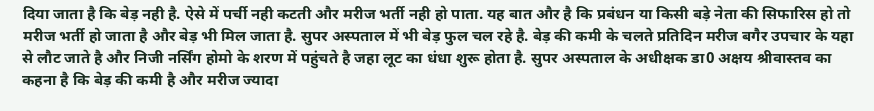दिया जाता है कि बेड़ नही है. ऐसे में पर्ची नही कटती और मरीज भर्ती नही हो पाता. यह बात और है कि प्रबंधन या किसी बड़े नेता की सिफारिस हो तो मरीज भर्ती हो जाता है और बेड़ भी मिल जाता है. सुपर अस्पताल में भी बेड़ फुल चल रहे है. बेड़ की कमी के चलते प्रतिदिन मरीज बगैर उपचार के यहा से लौट जाते है और निजी नर्सिंग होमो के शरण में पहुंचते है जहा लूट का धंधा शुरू होता है. सुपर अस्पताल के अधीक्षक डा0 अक्षय श्रीवास्तव का कहना है कि बेड़ की कमी है और मरीज ज्यादा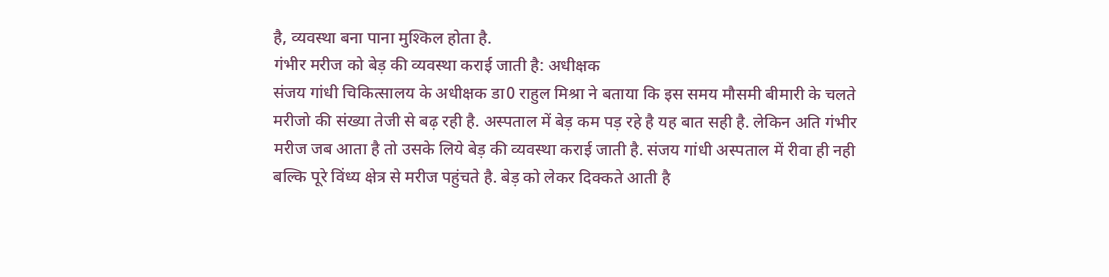है, व्यवस्था बना पाना मुश्किल होता है.
गंभीर मरीज को बेड़ की व्यवस्था कराई जाती है: अधीक्षक
संजय गांधी चिकित्सालय के अधीक्षक डा0 राहुल मिश्रा ने बताया कि इस समय मौसमी बीमारी के चलते मरीजो की संख्या तेजी से बढ़ रही है. अस्पताल में बेड़ कम पड़ रहे है यह बात सही है. लेकिन अति गंभीर मरीज जब आता है तो उसके लिये बेड़ की व्यवस्था कराई जाती है. संजय गांधी अस्पताल में रीवा ही नही बल्कि पूरे विंध्य क्षेत्र से मरीज पहुंचते है. बेड़ को लेकर दिक्कते आती है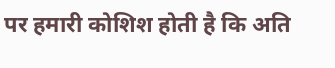पर हमारी कोशिश होती है कि अति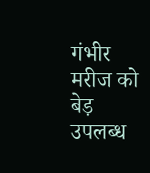गंभीर मरीज को बेड़ उपलब्ध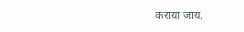कराया जाय.